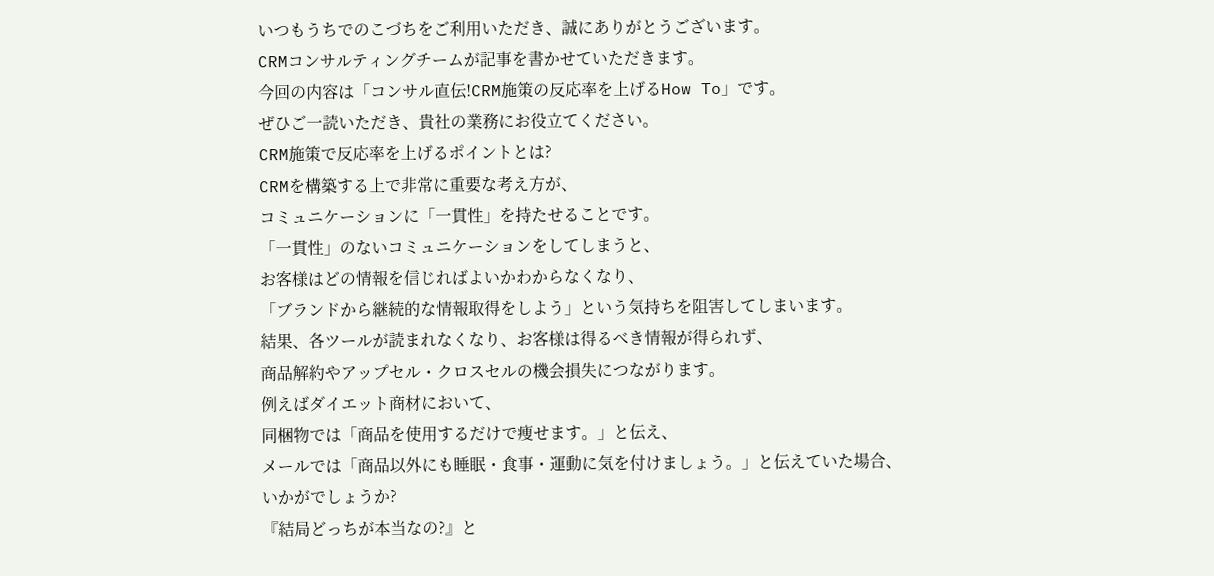いつもうちでのこづちをご利用いただき、誠にありがとうございます。
CRMコンサルティングチームが記事を書かせていただきます。
今回の内容は「コンサル直伝!CRM施策の反応率を上げるHow To」です。
ぜひご一読いただき、貴社の業務にお役立てください。
CRM施策で反応率を上げるポイントとは?
CRMを構築する上で非常に重要な考え方が、
コミュニケーションに「一貫性」を持たせることです。
「一貫性」のないコミュニケーションをしてしまうと、
お客様はどの情報を信じればよいかわからなくなり、
「ブランドから継続的な情報取得をしよう」という気持ちを阻害してしまいます。
結果、各ツールが読まれなくなり、お客様は得るべき情報が得られず、
商品解約やアップセル・クロスセルの機会損失につながります。
例えばダイエット商材において、
同梱物では「商品を使用するだけで痩せます。」と伝え、
メールでは「商品以外にも睡眠・食事・運動に気を付けましょう。」と伝えていた場合、
いかがでしょうか?
『結局どっちが本当なの?』と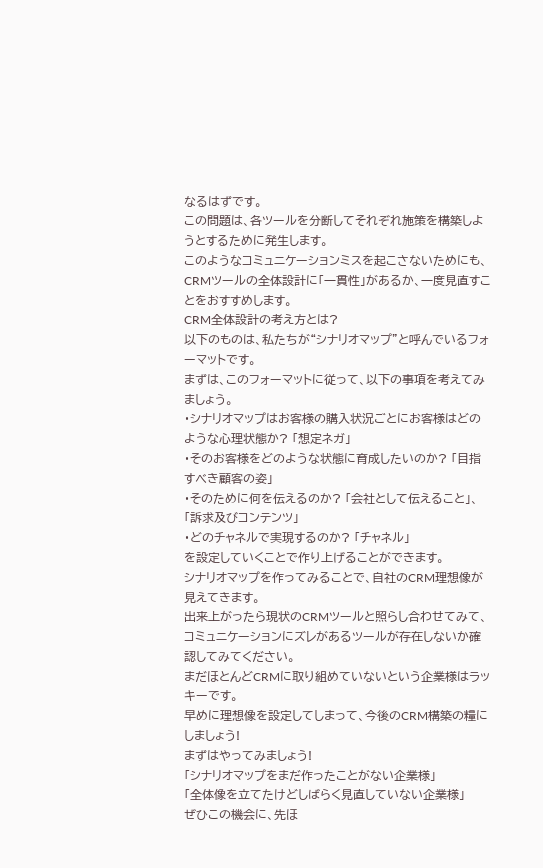なるはずです。
この問題は、各ツールを分断してそれぞれ施策を構築しようとするために発生します。
このようなコミュニケーションミスを起こさないためにも、
CRMツールの全体設計に「一貫性」があるか、一度見直すことをおすすめします。
CRM全体設計の考え方とは?
以下のものは、私たちが“シナリオマップ”と呼んでいるフォーマットです。
まずは、このフォーマットに従って、以下の事項を考えてみましょう。
・シナリオマップはお客様の購入状況ごとにお客様はどのような心理状態か? 「想定ネガ」
・そのお客様をどのような状態に育成したいのか? 「目指すべき顧客の姿」
・そのために何を伝えるのか? 「会社として伝えること」、「訴求及びコンテンツ」
・どのチャネルで実現するのか? 「チャネル」
を設定していくことで作り上げることができます。
シナリオマップを作ってみることで、自社のCRM理想像が見えてきます。
出来上がったら現状のCRMツールと照らし合わせてみて、
コミュニケーションにズレがあるツールが存在しないか確認してみてください。
まだほとんどCRMに取り組めていないという企業様はラッキーです。
早めに理想像を設定してしまって、今後のCRM構築の糧にしましょう!
まずはやってみましょう!
「シナリオマップをまだ作ったことがない企業様」
「全体像を立てたけどしばらく見直していない企業様」
ぜひこの機会に、先ほ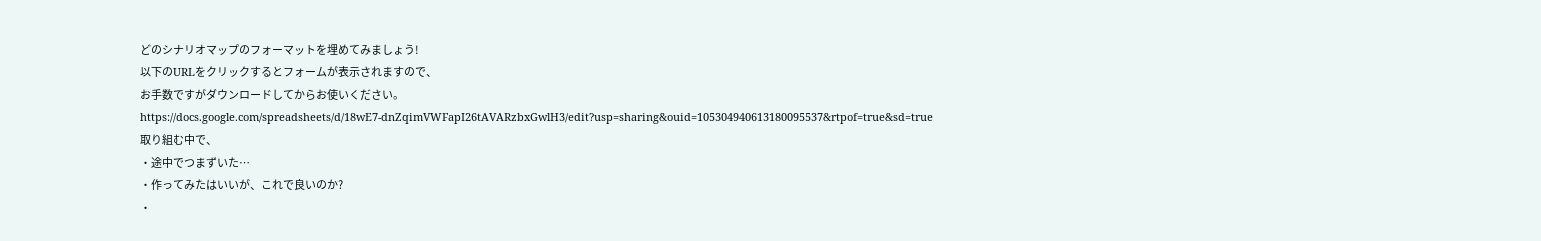どのシナリオマップのフォーマットを埋めてみましょう!
以下のURLをクリックするとフォームが表示されますので、
お手数ですがダウンロードしてからお使いください。
https://docs.google.com/spreadsheets/d/18wE7-dnZqimVWFapI26tAVARzbxGwlH3/edit?usp=sharing&ouid=105304940613180095537&rtpof=true&sd=true
取り組む中で、
・途中でつまずいた…
・作ってみたはいいが、これで良いのか?
・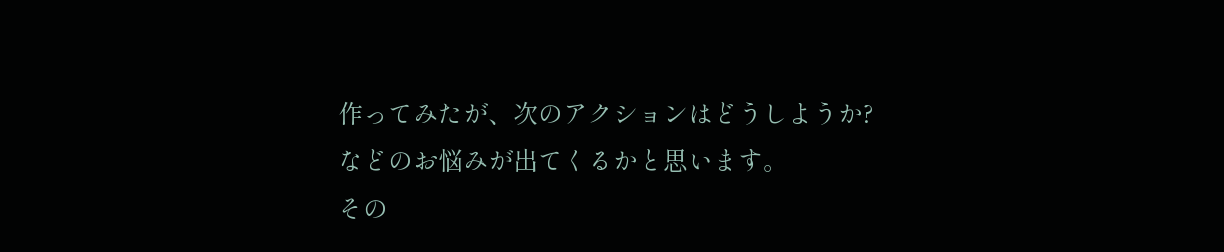作ってみたが、次のアクションはどうしようか?
などのお悩みが出てくるかと思います。
その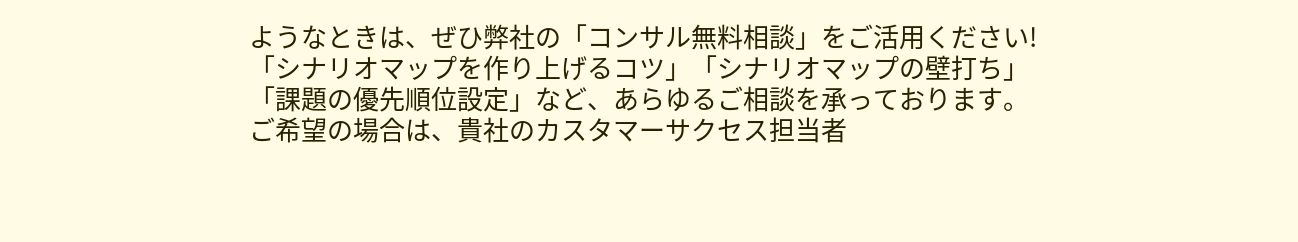ようなときは、ぜひ弊社の「コンサル無料相談」をご活用ください!
「シナリオマップを作り上げるコツ」「シナリオマップの壁打ち」
「課題の優先順位設定」など、あらゆるご相談を承っております。
ご希望の場合は、貴社のカスタマーサクセス担当者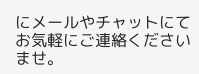にメールやチャットにて
お気軽にご連絡くださいませ。